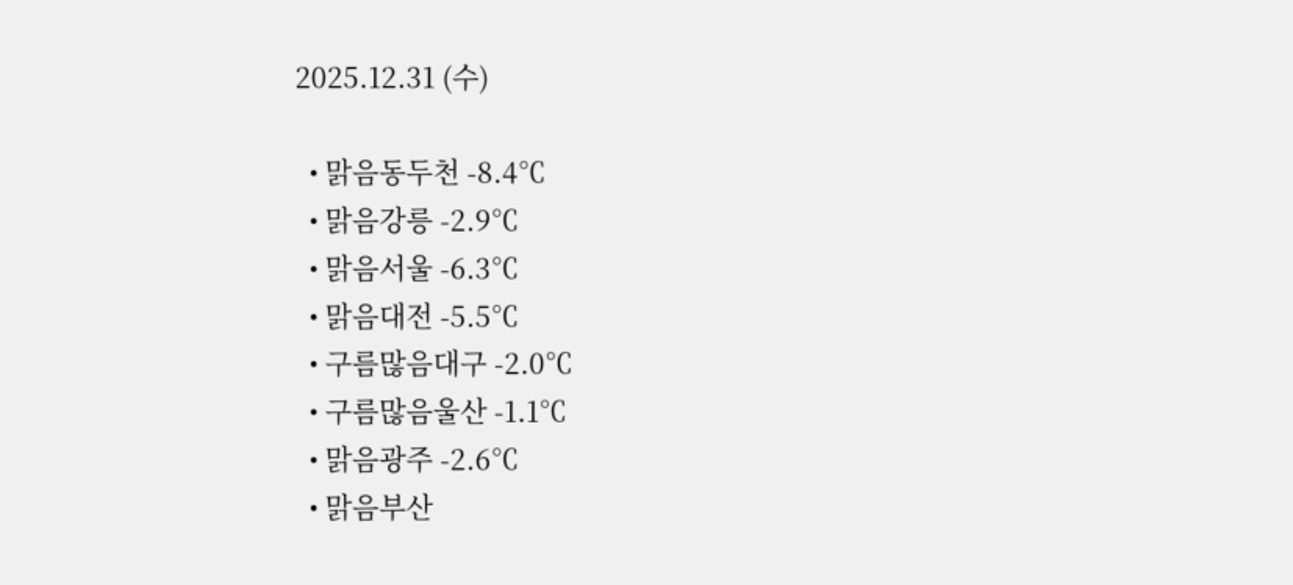2025.12.31 (수)

  • 맑음동두천 -8.4℃
  • 맑음강릉 -2.9℃
  • 맑음서울 -6.3℃
  • 맑음대전 -5.5℃
  • 구름많음대구 -2.0℃
  • 구름많음울산 -1.1℃
  • 맑음광주 -2.6℃
  • 맑음부산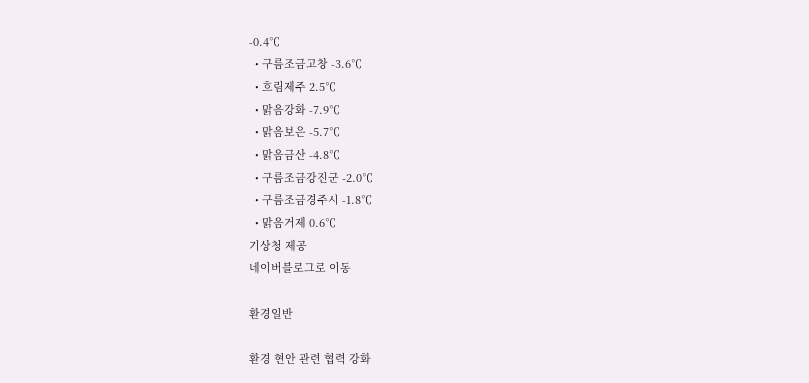-0.4℃
  • 구름조금고창 -3.6℃
  • 흐림제주 2.5℃
  • 맑음강화 -7.9℃
  • 맑음보은 -5.7℃
  • 맑음금산 -4.8℃
  • 구름조금강진군 -2.0℃
  • 구름조금경주시 -1.8℃
  • 맑음거제 0.6℃
기상청 제공
네이버블로그로 이동

환경일반

환경 현안 관련 협력 강화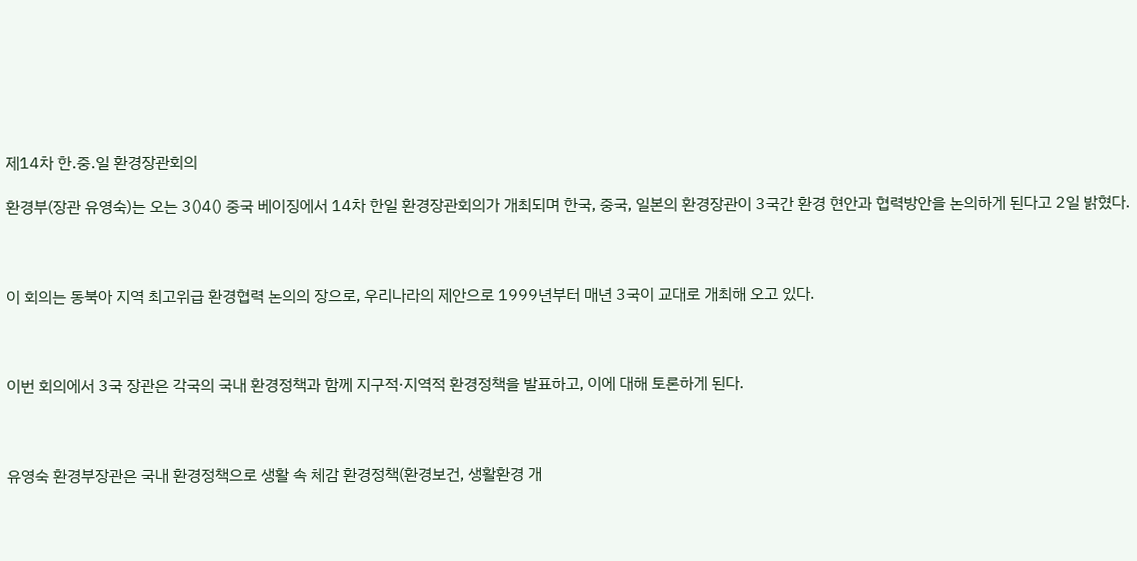제14차 한․중․일 환경장관회의

환경부(장관 유영숙)는 오는 3()4() 중국 베이징에서 14차 한일 환경장관회의가 개최되며 한국, 중국, 일본의 환경장관이 3국간 환경 현안과 협력방안을 논의하게 된다고 2일 밝혔다.



이 회의는 동북아 지역 최고위급 환경협력 논의의 장으로, 우리나라의 제안으로 1999년부터 매년 3국이 교대로 개최해 오고 있다.



이번 회의에서 3국 장관은 각국의 국내 환경정책과 함께 지구적·지역적 환경정책을 발표하고, 이에 대해 토론하게 된다.



유영숙 환경부장관은 국내 환경정책으로 생활 속 체감 환경정책(환경보건, 생활환경 개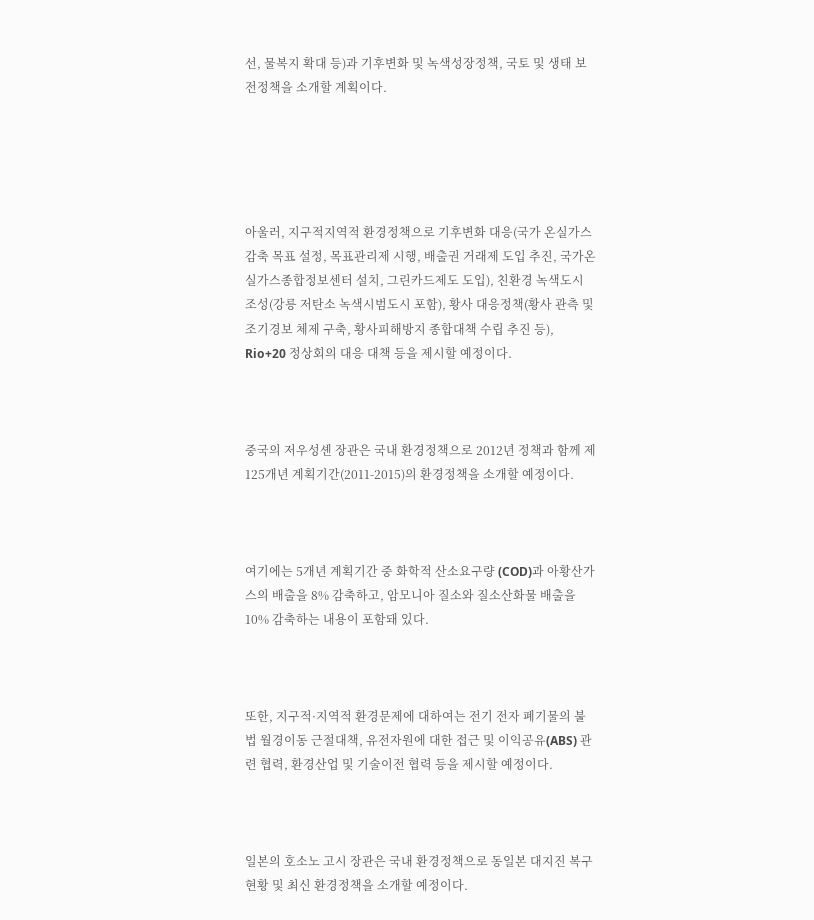선, 물복지 확대 등)과 기후변화 및 녹색성장정책, 국토 및 생태 보전정책을 소개할 계획이다.





아울러, 지구적지역적 환경정책으로 기후변화 대응(국가 온실가스 감축 목표 설정, 목표관리제 시행, 배출권 거래제 도입 추진, 국가온실가스종합정보센터 설치, 그린카드제도 도입), 친환경 녹색도시 조성(강릉 저탄소 녹색시범도시 포함), 황사 대응정책(황사 관측 및 조기경보 체제 구축, 황사피해방지 종합대책 수립 추진 등), Rio+20 정상회의 대응 대책 등을 제시할 예정이다.



중국의 저우성셴 장관은 국내 환경정책으로 2012년 정책과 함께 제125개년 계획기간(2011-2015)의 환경정책을 소개할 예정이다.



여기에는 5개년 계획기간 중 화학적 산소요구량 (COD)과 아황산가스의 배출을 8% 감축하고, 암모니아 질소와 질소산화물 배출을 10% 감축하는 내용이 포함돼 있다.



또한, 지구적·지역적 환경문제에 대하여는 전기 전자 폐기물의 불법 월경이동 근절대책, 유전자원에 대한 접근 및 이익공유(ABS) 관련 협력, 환경산업 및 기술이전 협력 등을 제시할 예정이다.



일본의 호소노 고시 장관은 국내 환경정책으로 동일본 대지진 복구 현황 및 최신 환경정책을 소개할 예정이다.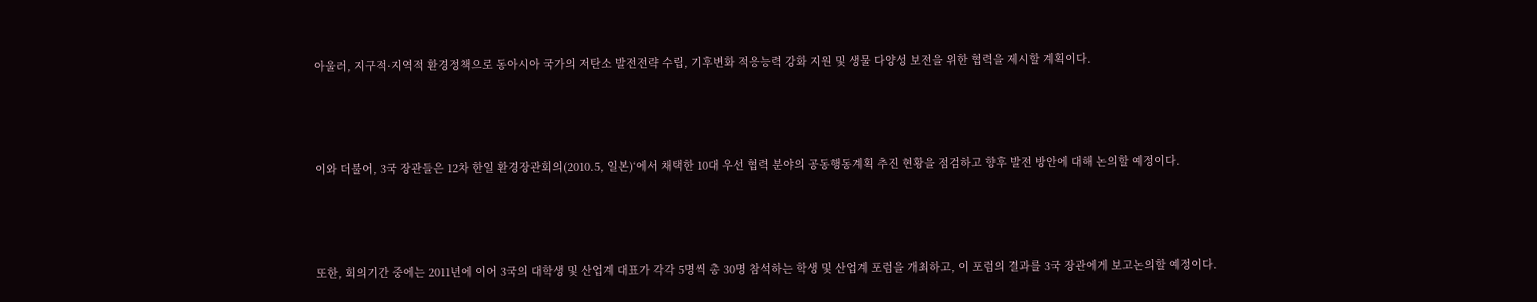아울러, 지구적·지역적 환경정책으로 동아시아 국가의 저탄소 발전전략 수립, 기후변화 적응능력 강화 지원 및 생물 다양성 보전을 위한 협력을 제시할 계획이다.



이와 더불어, 3국 장관들은 12차 한일 환경장관회의(2010.5, 일본)‘에서 채택한 10대 우선 협력 분야의 공동행동계획 추진 현황을 점검하고 향후 발전 방안에 대해 논의할 예정이다.



또한, 회의기간 중에는 2011년에 이어 3국의 대학생 및 산업계 대표가 각각 5명씩 총 30명 참석하는 학생 및 산업계 포럼을 개최하고, 이 포럼의 결과를 3국 장관에게 보고논의할 예정이다.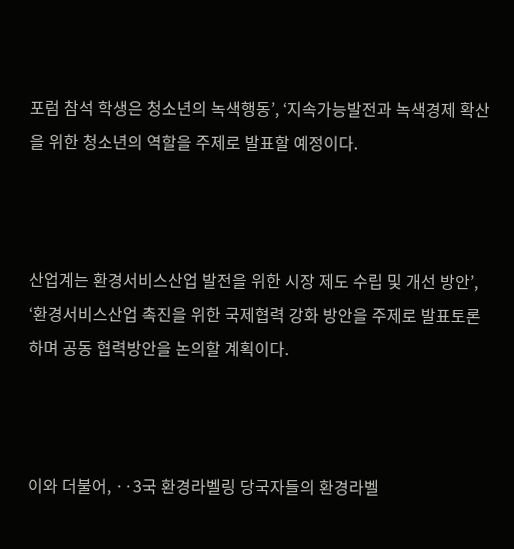포럼 참석 학생은 청소년의 녹색행동’, ‘지속가능발전과 녹색경제 확산을 위한 청소년의 역할을 주제로 발표할 예정이다.



산업계는 환경서비스산업 발전을 위한 시장 제도 수립 및 개선 방안’, ‘환경서비스산업 촉진을 위한 국제협력 강화 방안을 주제로 발표토론하며 공동 협력방안을 논의할 계획이다.



이와 더불어, ··3국 환경라벨링 당국자들의 환경라벨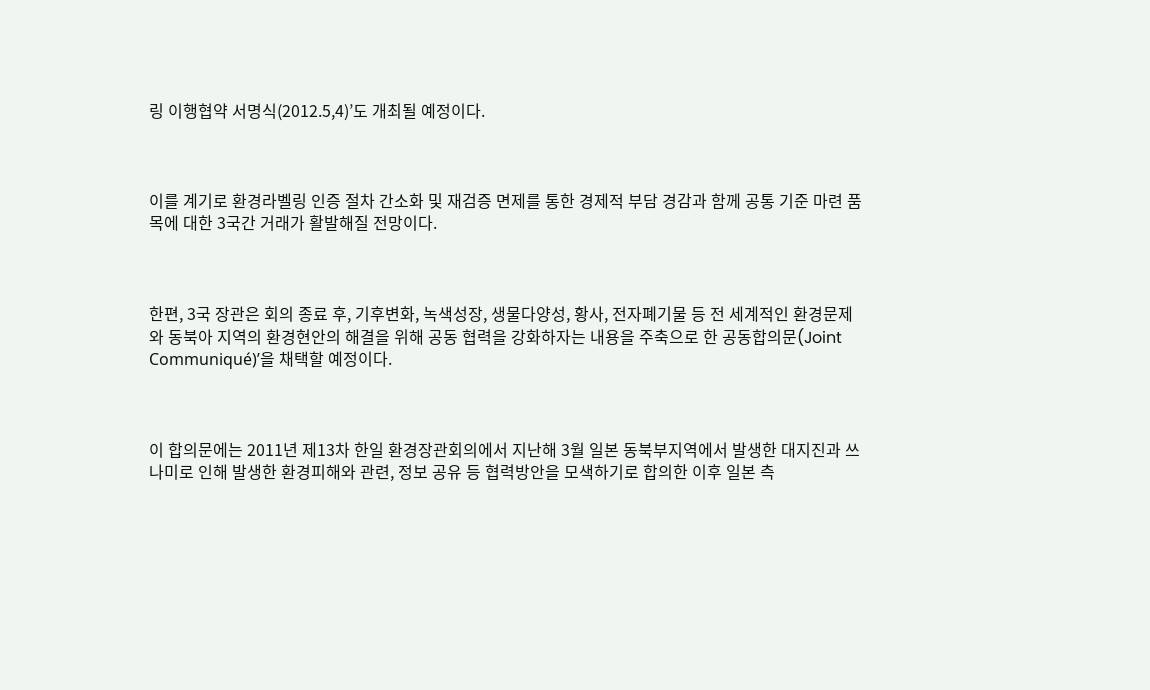링 이행협약 서명식(2012.5,4)’도 개최될 예정이다.



이를 계기로 환경라벨링 인증 절차 간소화 및 재검증 면제를 통한 경제적 부담 경감과 함께 공통 기준 마련 품목에 대한 3국간 거래가 활발해질 전망이다.



한편, 3국 장관은 회의 종료 후, 기후변화, 녹색성장, 생물다양성, 황사, 전자폐기물 등 전 세계적인 환경문제와 동북아 지역의 환경현안의 해결을 위해 공동 협력을 강화하자는 내용을 주축으로 한 공동합의문(Joint Communiqué)’을 채택할 예정이다.



이 합의문에는 2011년 제13차 한일 환경장관회의에서 지난해 3월 일본 동북부지역에서 발생한 대지진과 쓰나미로 인해 발생한 환경피해와 관련, 정보 공유 등 협력방안을 모색하기로 합의한 이후 일본 측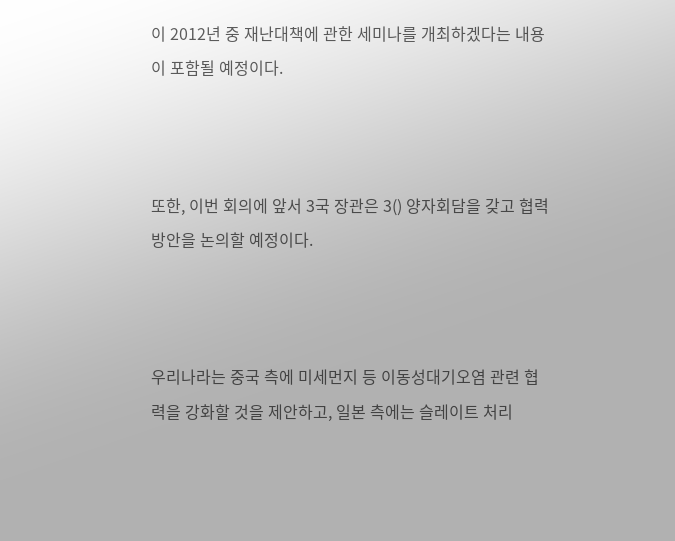이 2012년 중 재난대책에 관한 세미나를 개최하겠다는 내용이 포함될 예정이다.



또한, 이번 회의에 앞서 3국 장관은 3() 양자회담을 갖고 협력 방안을 논의할 예정이다.



우리나라는 중국 측에 미세먼지 등 이동성대기오염 관련 협력을 강화할 것을 제안하고, 일본 측에는 슬레이트 처리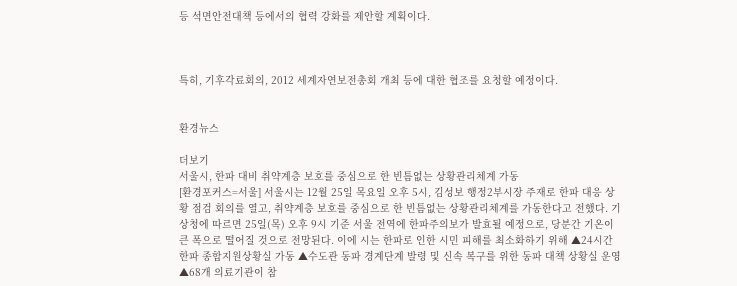등 석면안전대책 등에서의 협력 강화를 제안할 계획이다.



특히, 기후각료회의, 2012 세계자연보전총회 개최 등에 대한 협조를 요청할 예정이다.


환경뉴스

더보기
서울시, 한파 대비 취약계층 보호를 중심으로 한 빈틈없는 상황관리체계 가동
[환경포커스=서울] 서울시는 12월 25일 목요일 오후 5시, 김성보 행정2부시장 주재로 한파 대응 상황 점검 회의를 열고, 취약계층 보호를 중심으로 한 빈틈없는 상황관리체계를 가동한다고 전했다. 기상청에 따르면 25일(목) 오후 9시 기준 서울 전역에 한파주의보가 발효될 예정으로, 당분간 기온이 큰 폭으로 떨어질 것으로 전망된다. 이에 시는 한파로 인한 시민 피해를 최소화하기 위해 ▲24시간 한파 종합지원상황실 가동 ▲수도관 동파 경계단계 발령 및 신속 복구를 위한 동파 대책 상황실 운영 ▲68개 의료기관이 참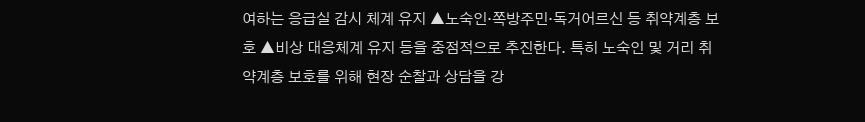여하는 응급실 감시 체계 유지 ▲노숙인·쪽방주민·독거어르신 등 취약계층 보호 ▲비상 대응체계 유지 등을 중점적으로 추진한다. 특히 노숙인 및 거리 취약계층 보호를 위해 현장 순찰과 상담을 강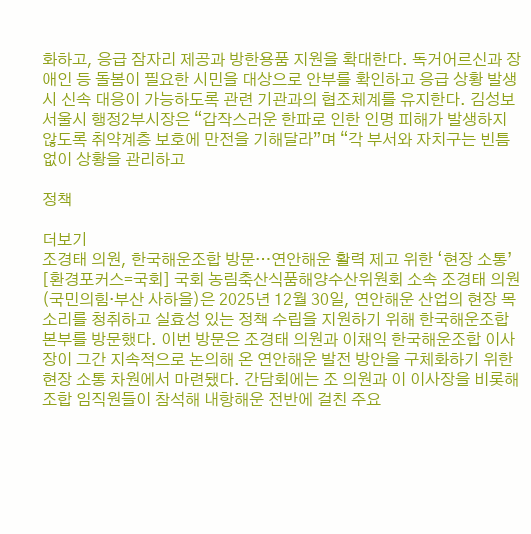화하고, 응급 잠자리 제공과 방한용품 지원을 확대한다. 독거어르신과 장애인 등 돌봄이 필요한 시민을 대상으로 안부를 확인하고 응급 상황 발생 시 신속 대응이 가능하도록 관련 기관과의 협조체계를 유지한다. 김성보 서울시 행정2부시장은 “갑작스러운 한파로 인한 인명 피해가 발생하지 않도록 취약계층 보호에 만전을 기해달라”며 “각 부서와 자치구는 빈틈없이 상황을 관리하고

정책

더보기
조경태 의원, 한국해운조합 방문…연안해운 활력 제고 위한 ‘현장 소통’
[환경포커스=국회] 국회 농림축산식품해양수산위원회 소속 조경태 의원(국민의힘·부산 사하을)은 2025년 12월 30일, 연안해운 산업의 현장 목소리를 청취하고 실효성 있는 정책 수립을 지원하기 위해 한국해운조합 본부를 방문했다. 이번 방문은 조경태 의원과 이채익 한국해운조합 이사장이 그간 지속적으로 논의해 온 연안해운 발전 방안을 구체화하기 위한 현장 소통 차원에서 마련됐다. 간담회에는 조 의원과 이 이사장을 비롯해 조합 임직원들이 참석해 내항해운 전반에 걸친 주요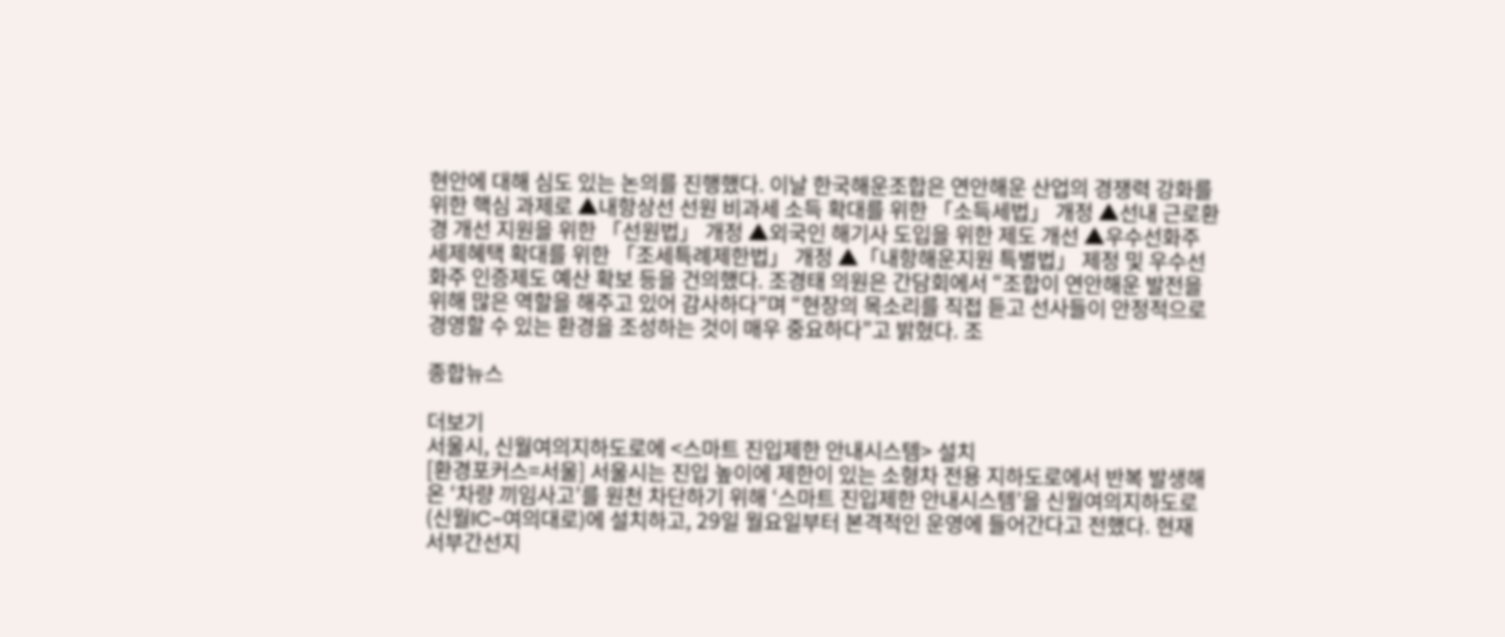현안에 대해 심도 있는 논의를 진행했다. 이날 한국해운조합은 연안해운 산업의 경쟁력 강화를 위한 핵심 과제로 ▲내항상선 선원 비과세 소득 확대를 위한 「소득세법」 개정 ▲선내 근로환경 개선 지원을 위한 「선원법」 개정 ▲외국인 해기사 도입을 위한 제도 개선 ▲우수선화주 세제혜택 확대를 위한 「조세특례제한법」 개정 ▲「내항해운지원 특별법」 제정 및 우수선화주 인증제도 예산 확보 등을 건의했다. 조경태 의원은 간담회에서 “조합이 연안해운 발전을 위해 많은 역할을 해주고 있어 감사하다”며 “현장의 목소리를 직접 듣고 선사들이 안정적으로 경영할 수 있는 환경을 조성하는 것이 매우 중요하다”고 밝혔다. 조

종합뉴스

더보기
서울시, 신월여의지하도로에 <스마트 진입제한 안내시스템> 설치
[환경포커스=서울] 서울시는 진입 높이에 제한이 있는 소형차 전용 지하도로에서 반복 발생해 온 ‘차량 끼임사고’를 원천 차단하기 위해 ‘스마트 진입제한 안내시스템’을 신월여의지하도로(신월IC~여의대로)에 설치하고, 29일 월요일부터 본격적인 운영에 들어간다고 전했다. 현재 서부간선지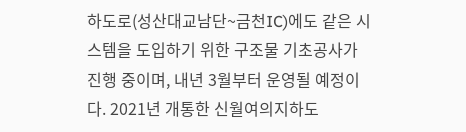하도로(성산대교남단~금천IC)에도 같은 시스템을 도입하기 위한 구조물 기초공사가 진행 중이며, 내년 3월부터 운영될 예정이다. 2021년 개통한 신월여의지하도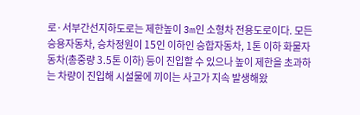로·서부간선지하도로는 제한높이 3m인 소형차 전용도로이다. 모든 승용자동차, 승차정원이 15인 이하인 승합자동차, 1톤 이하 화물자동차(총중량 3.5톤 이하) 등이 진입할 수 있으나 높이 제한을 초과하는 차량이 진입해 시설물에 끼이는 사고가 지속 발생해왔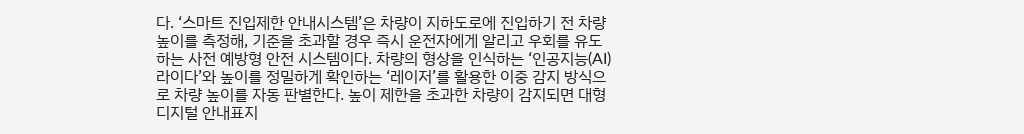다. ‘스마트 진입제한 안내시스템’은 차량이 지하도로에 진입하기 전 차량 높이를 측정해, 기준을 초과할 경우 즉시 운전자에게 알리고 우회를 유도하는 사전 예방형 안전 시스템이다. 차량의 형상을 인식하는 ‘인공지능(AI) 라이다’와 높이를 정밀하게 확인하는 ‘레이저’를 활용한 이중 감지 방식으로 차량 높이를 자동 판별한다. 높이 제한을 초과한 차량이 감지되면 대형 디지털 안내표지